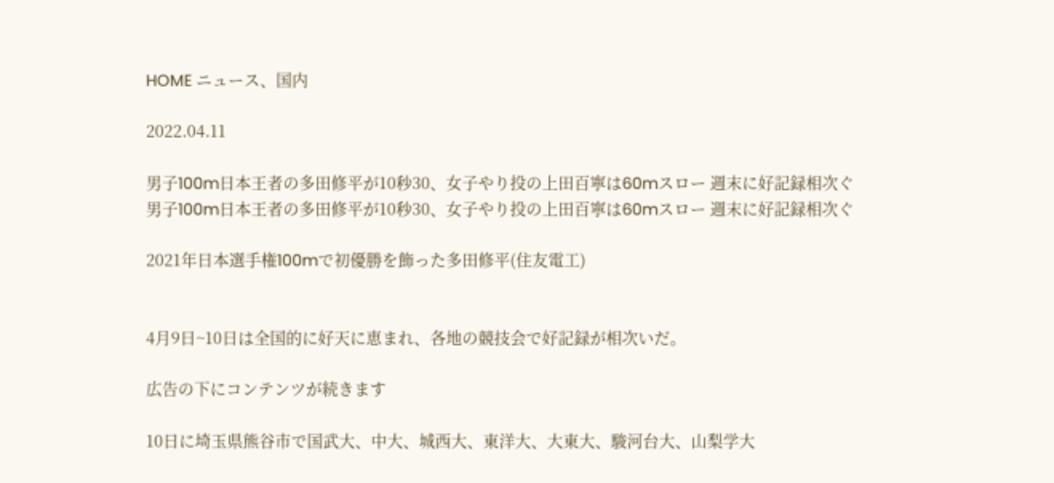HOME ニュース、国内

2022.04.11

男子100m日本王者の多田修平が10秒30、女子やり投の上田百寧は60mスロー 週末に好記録相次ぐ
男子100m日本王者の多田修平が10秒30、女子やり投の上田百寧は60mスロー 週末に好記録相次ぐ

2021年日本選手権100mで初優勝を飾った多田修平(住友電工)


4月9日~10日は全国的に好天に恵まれ、各地の競技会で好記録が相次いだ。

広告の下にコンテンツが続きます

10日に埼玉県熊谷市で国武大、中大、城西大、東洋大、大東大、駿河台大、山梨学大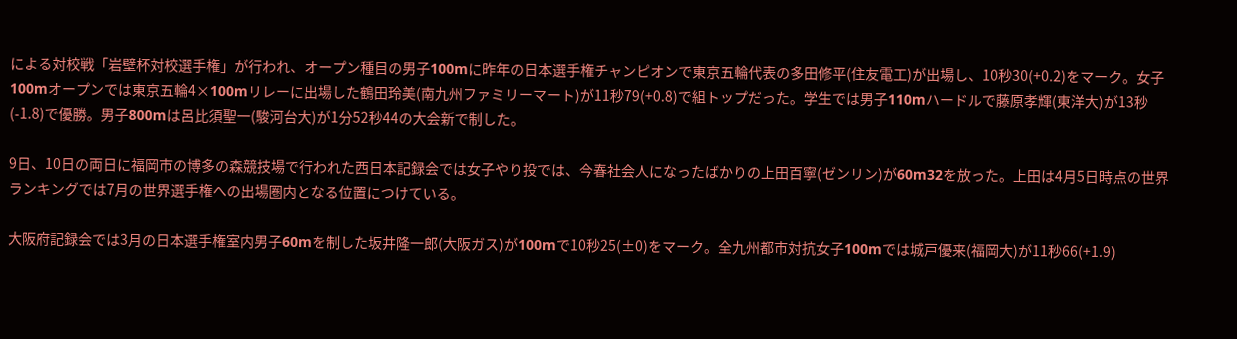による対校戦「岩壁杯対校選手権」が行われ、オープン種目の男子100mに昨年の日本選手権チャンピオンで東京五輪代表の多田修平(住友電工)が出場し、10秒30(+0.2)をマーク。女子100mオープンでは東京五輪4×100mリレーに出場した鶴田玲美(南九州ファミリーマート)が11秒79(+0.8)で組トップだった。学生では男子110mハードルで藤原孝輝(東洋大)が13秒(-1.8)で優勝。男子800mは呂比須聖一(駿河台大)が1分52秒44の大会新で制した。

9日、10日の両日に福岡市の博多の森競技場で行われた西日本記録会では女子やり投では、今春社会人になったばかりの上田百寧(ゼンリン)が60m32を放った。上田は4月5日時点の世界ランキングでは7月の世界選手権への出場圏内となる位置につけている。

大阪府記録会では3月の日本選手権室内男子60mを制した坂井隆一郎(大阪ガス)が100mで10秒25(±0)をマーク。全九州都市対抗女子100mでは城戸優来(福岡大)が11秒66(+1.9)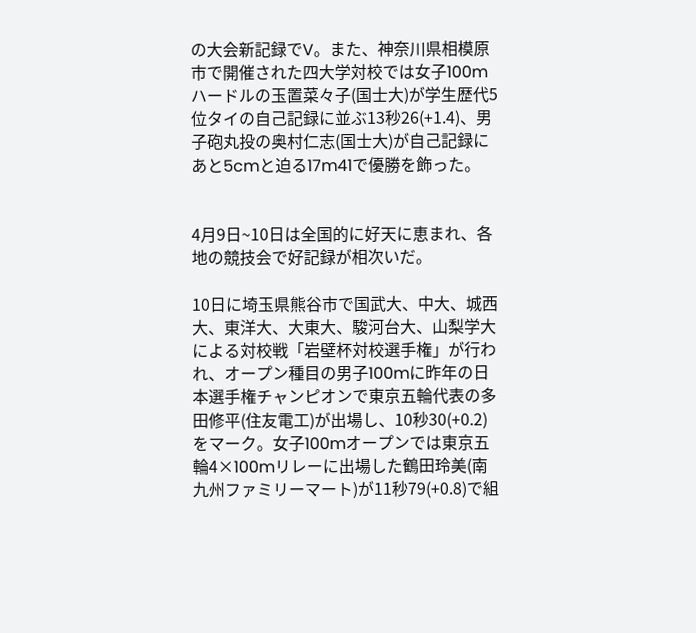の大会新記録でV。また、神奈川県相模原市で開催された四大学対校では女子100mハードルの玉置菜々子(国士大)が学生歴代5位タイの自己記録に並ぶ13秒26(+1.4)、男子砲丸投の奥村仁志(国士大)が自己記録にあと5cmと迫る17m41で優勝を飾った。


4月9日~10日は全国的に好天に恵まれ、各地の競技会で好記録が相次いだ。

10日に埼玉県熊谷市で国武大、中大、城西大、東洋大、大東大、駿河台大、山梨学大による対校戦「岩壁杯対校選手権」が行われ、オープン種目の男子100mに昨年の日本選手権チャンピオンで東京五輪代表の多田修平(住友電工)が出場し、10秒30(+0.2)をマーク。女子100mオープンでは東京五輪4×100mリレーに出場した鶴田玲美(南九州ファミリーマート)が11秒79(+0.8)で組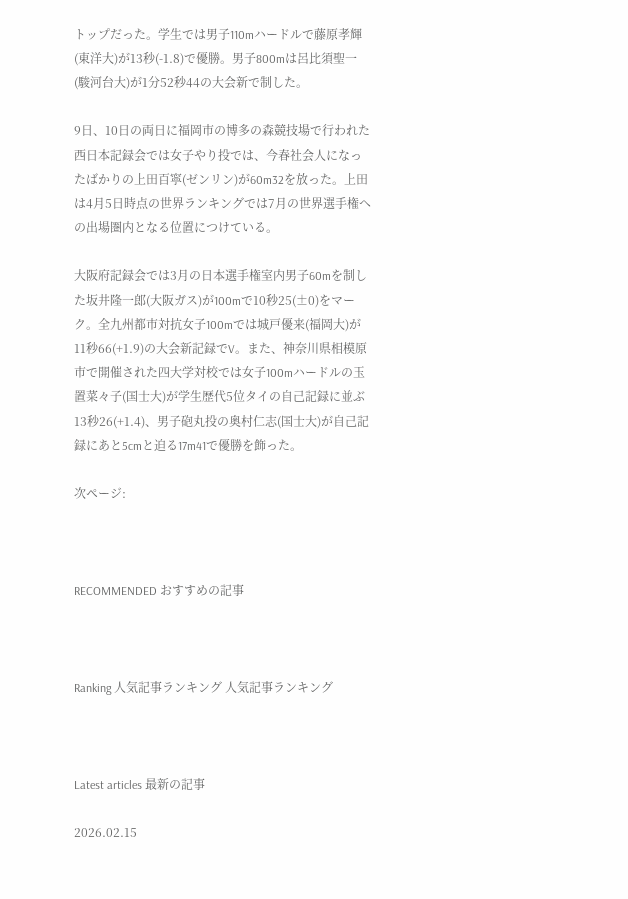トップだった。学生では男子110mハードルで藤原孝輝(東洋大)が13秒(-1.8)で優勝。男子800mは呂比須聖一(駿河台大)が1分52秒44の大会新で制した。

9日、10日の両日に福岡市の博多の森競技場で行われた西日本記録会では女子やり投では、今春社会人になったばかりの上田百寧(ゼンリン)が60m32を放った。上田は4月5日時点の世界ランキングでは7月の世界選手権への出場圏内となる位置につけている。

大阪府記録会では3月の日本選手権室内男子60mを制した坂井隆一郎(大阪ガス)が100mで10秒25(±0)をマーク。全九州都市対抗女子100mでは城戸優来(福岡大)が11秒66(+1.9)の大会新記録でV。また、神奈川県相模原市で開催された四大学対校では女子100mハードルの玉置菜々子(国士大)が学生歴代5位タイの自己記録に並ぶ13秒26(+1.4)、男子砲丸投の奥村仁志(国士大)が自己記録にあと5cmと迫る17m41で優勝を飾った。

次ページ:



RECOMMENDED おすすめの記事



Ranking 人気記事ランキング 人気記事ランキング



Latest articles 最新の記事

2026.02.15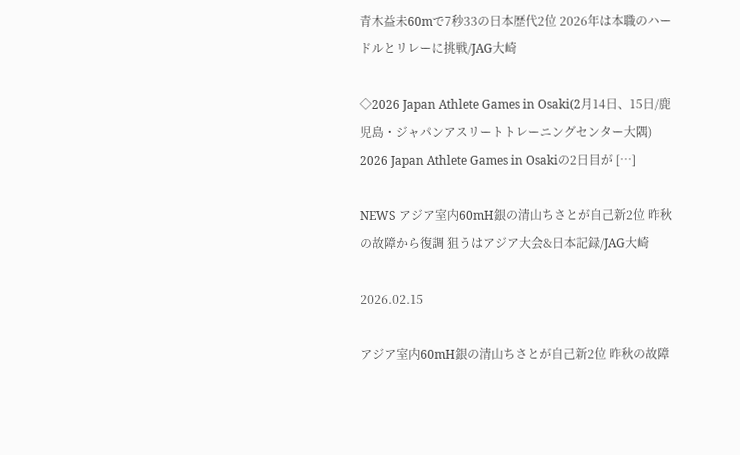青木益未60mで7秒33の日本歴代2位 2026年は本職のハードルとリレーに挑戦/JAG大崎

◇2026 Japan Athlete Games in Osaki(2月14日、15日/鹿児島・ジャパンアスリートトレーニングセンター大隅) 2026 Japan Athlete Games in Osakiの2日目が […]

NEWS アジア室内60mH銀の清山ちさとが自己新2位 昨秋の故障から復調 狙うはアジア大会&日本記録/JAG大崎

2026.02.15

アジア室内60mH銀の清山ちさとが自己新2位 昨秋の故障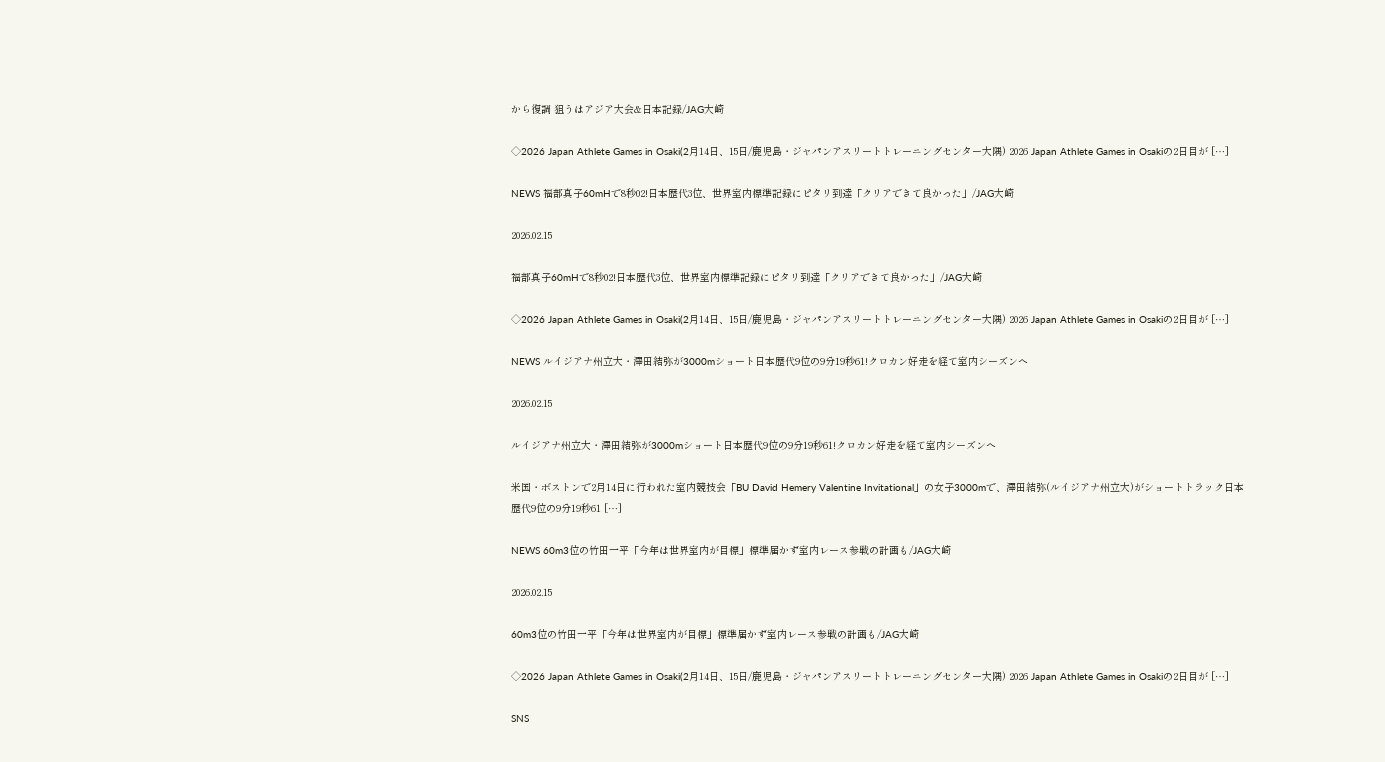から復調 狙うはアジア大会&日本記録/JAG大崎

◇2026 Japan Athlete Games in Osaki(2月14日、15日/鹿児島・ジャパンアスリートトレーニングセンター大隅) 2026 Japan Athlete Games in Osakiの2日目が […]

NEWS 福部真子60mHで8秒02!日本歴代3位、世界室内標準記録にピタリ到達「クリアできて良かった」/JAG大崎

2026.02.15

福部真子60mHで8秒02!日本歴代3位、世界室内標準記録にピタリ到達「クリアできて良かった」/JAG大崎

◇2026 Japan Athlete Games in Osaki(2月14日、15日/鹿児島・ジャパンアスリートトレーニングセンター大隅) 2026 Japan Athlete Games in Osakiの2日目が […]

NEWS ルイジアナ州立大・澤田結弥が3000mショート日本歴代9位の9分19秒61!クロカン好走を経て室内シーズンへ

2026.02.15

ルイジアナ州立大・澤田結弥が3000mショート日本歴代9位の9分19秒61!クロカン好走を経て室内シーズンへ

米国・ボストンで2月14日に行われた室内競技会「BU David Hemery Valentine Invitational」の女子3000mで、澤田結弥(ルイジアナ州立大)がショートトラック日本歴代9位の9分19秒61 […]

NEWS 60m3位の竹田一平「今年は世界室内が目標」標準届かず室内レース参戦の計画も/JAG大崎

2026.02.15

60m3位の竹田一平「今年は世界室内が目標」標準届かず室内レース参戦の計画も/JAG大崎

◇2026 Japan Athlete Games in Osaki(2月14日、15日/鹿児島・ジャパンアスリートトレーニングセンター大隅) 2026 Japan Athlete Games in Osakiの2日目が […]

SNS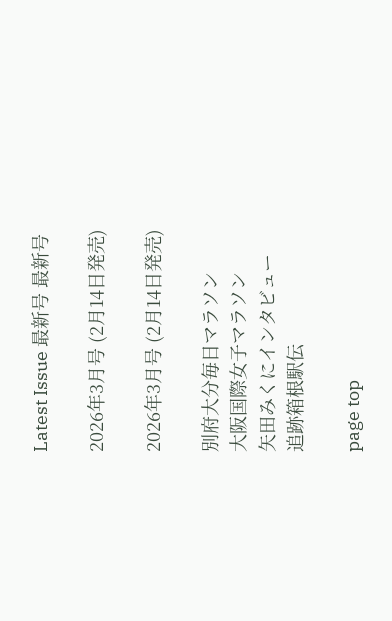Latest Issue 最新号 最新号

2026年3月号 (2月14日発売)

2026年3月号 (2月14日発売)

別府大分毎日マラソン
大阪国際女子マラソン
矢田みくにインタビュー
追跡箱根駅伝

page top